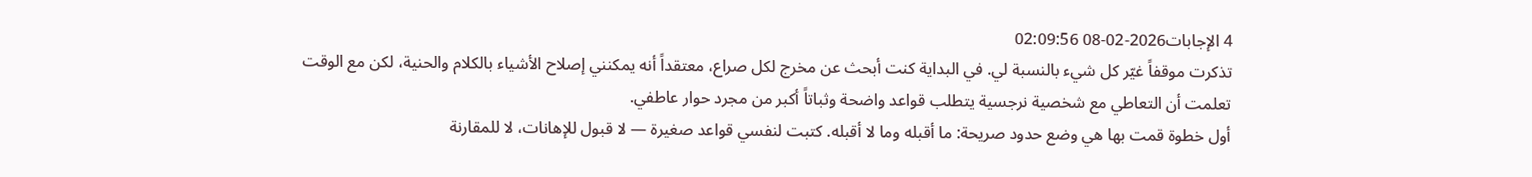4 الإجابات2026-02-08 02:09:56
تذكرت موقفاً غيّر كل شيء بالنسبة لي. في البداية كنت أبحث عن مخرج لكل صراع، معتقداً أنه يمكنني إصلاح الأشياء بالكلام والحنية، لكن مع الوقت تعلمت أن التعاطي مع شخصية نرجسية يتطلب قواعد واضحة وثباتاً أكبر من مجرد حوار عاطفي.
أول خطوة قمت بها هي وضع حدود صريحة: ما أقبله وما لا أقبله. كتبت لنفسي قواعد صغيرة — لا قبول للإهانات، لا للمقارنة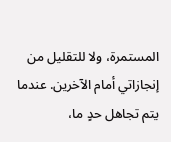المستمرة، ولا للتقليل من إنجازاتي أمام الآخرين. عندما يتم تجاهل حدٍ ما،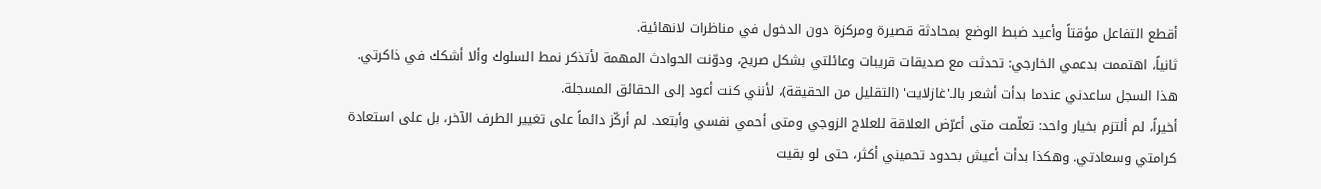أقطع التفاعل مؤقتاً وأعيد ضبط الوضع بمحادثة قصيرة ومركزة دون الدخول في مناظرات لانهائية.
ثانياً، اهتممت بدعمي الخارجي: تحدثت مع صديقات قريبات وعائلتي بشكل صريح، ودوّنت الحوادث المهمة لأتذكر نمط السلوك وألا أشكك في ذاكرتي. هذا السجل ساعدني عندما بدأت أشعر بالـ'غازلايت' (التقليل من الحقيقة)، لأنني كنت أعود إلى الحقائق المسجلة.
أخيراً، لم ألتزم بخيار واحد: تعلّمت متى أعرّض العلاقة للعلاج الزوجي ومتى أحمي نفسي وأبتعد. لم أركّز دائماً على تغيير الطرف الآخر، بل على استعادة كرامتي وسعادتي. وهكذا بدأت أعيش بحدود تحميني أكثر، حتى لو بقيت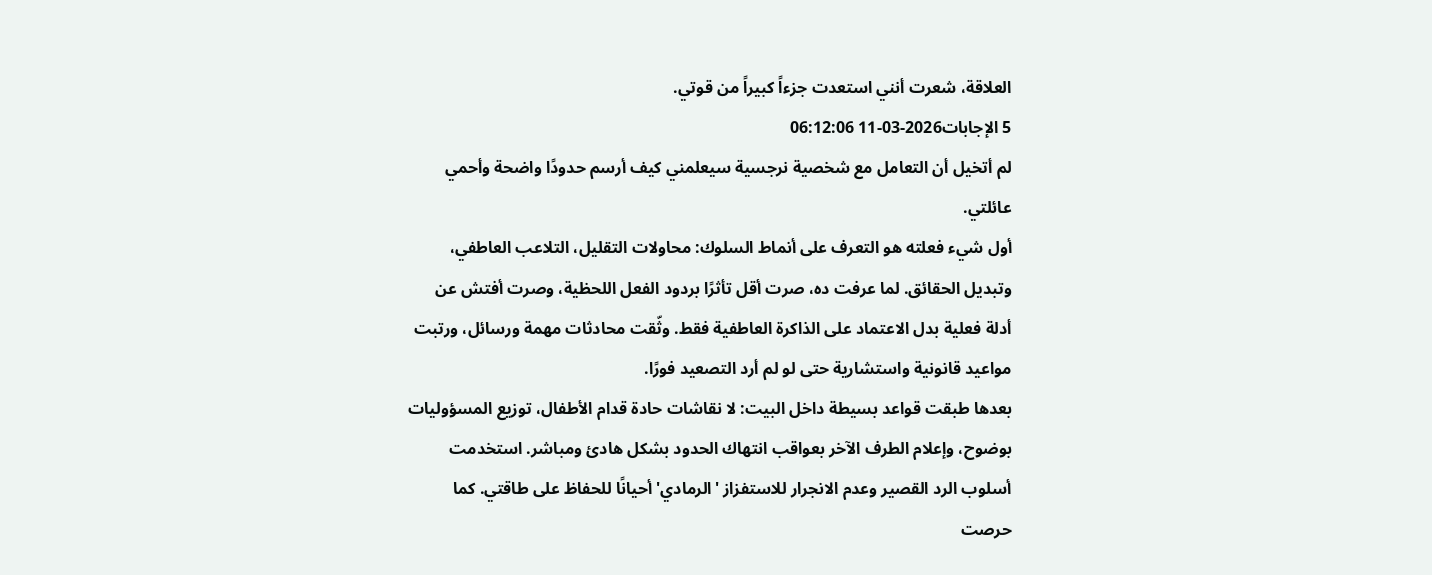العلاقة، شعرت أنني استعدت جزءاً كبيراً من قوتي.
5 الإجابات2026-03-11 06:12:06
لم أتخيل أن التعامل مع شخصية نرجسية سيعلمني كيف أرسم حدودًا واضحة وأحمي عائلتي.
أول شيء فعلته هو التعرف على أنماط السلوك: محاولات التقليل، التلاعب العاطفي، وتبديل الحقائق. لما عرفت ده، صرت أقل تأثرًا بردود الفعل اللحظية، وصرت أفتش عن أدلة فعلية بدل الاعتماد على الذاكرة العاطفية فقط. وثّقت محادثات مهمة ورسائل، ورتبت مواعيد قانونية واستشارية حتى لو لم أرد التصعيد فورًا.
بعدها طبقت قواعد بسيطة داخل البيت: لا نقاشات حادة قدام الأطفال، توزيع المسؤوليات بوضوح، وإعلام الطرف الآخر بعواقب انتهاك الحدود بشكل هادئ ومباشر. استخدمت أسلوب الرد القصير وعدم الانجرار للاستفزاز 'الرمادي' أحيانًا للحفاظ على طاقتي. كما حرصت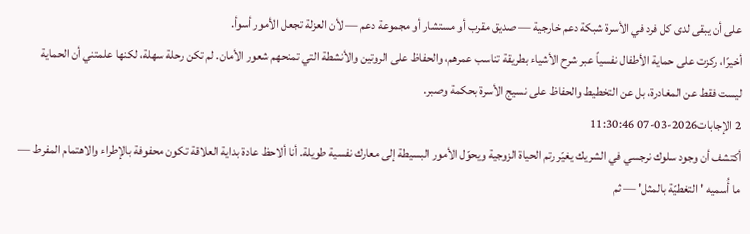على أن يبقى لدى كل فرد في الأسرة شبكة دعم خارجية — صديق مقرب أو مستشار أو مجموعة دعم — لأن العزلة تجعل الأمور أسوأ.
أخيرًا، ركزت على حماية الأطفال نفسياً عبر شرح الأشياء بطريقة تناسب عمرهم، والحفاظ على الروتين والأنشطة التي تمنحهم شعور الأمان. لم تكن رحلة سهلة، لكنها علمتني أن الحماية ليست فقط عن المغادرة، بل عن التخطيط والحفاظ على نسيج الأسرة بحكمة وصبر.
2 الإجابات2026-03-07 11:30:46
أكتشف أن وجود سلوك نرجسي في الشريك يغيّر رتم الحياة الزوجية ويحوّل الأمور البسيطة إلى معارك نفسية طويلة. أنا ألاحظ عادة بداية العلاقة تكون محفوفة بالإطراء والاهتمام المفرط — ما أُسميه 'التغطيّة بالمثل' — ثم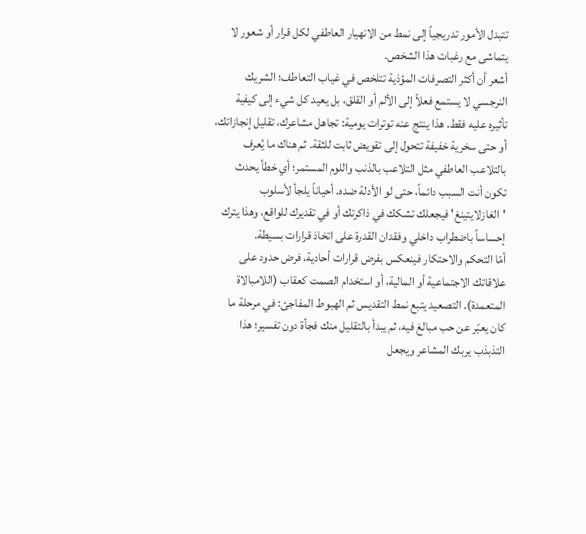تتبدل الأمور تدريجياً إلى نمط من الانهيار العاطفي لكل قرار أو شعور لا يتماشى مع رغبات هذا الشخص.
أشعر أن أكثر التصرفات المؤذية تتلخص في غياب التعاطف؛ الشريك النرجسي لا يستمع فعلاً إلى الألم أو القلق، بل يعيد كل شيء إلى كيفية تأثيره عليه فقط. هذا ينتج عنه توترات يومية: تجاهل مشاعرك، تقليل إنجازاتك، أو حتى سخرية خفيفة تتحول إلى تقويض ثابت للثقة. ثم هناك ما يُعرف بالتلاعب العاطفي مثل التلاعب بالذنب واللوم المستمر؛ أي خطأ يحدث تكون أنت السبب دائماً، حتى لو الأدلة ضده. أحياناً يلجأ لأسلوب 'الغازلايتينغ' فيجعلك تشكك في ذاكرتك أو في تقديرك للواقع، وهذا يترك إحساساً باضطراب داخلي وفقدان القدرة على اتخاذ قرارات بسيطة.
أمّا التحكم والاحتكار فينعكس بفرض قرارات أحادية، فرض حدود على علاقاتك الاجتماعية أو المالية، أو استخدام الصمت كعقاب (اللامبالاة المتعمدة). التصعيد يتبع نمط التقديس ثم الهبوط المفاجئ: في مرحلة ما كان يعبّر عن حب مبالغ فيه، ثم يبدأ بالتقليل منك فجأة دون تفسير؛ هذا التذبذب يربك المشاعر ويجعل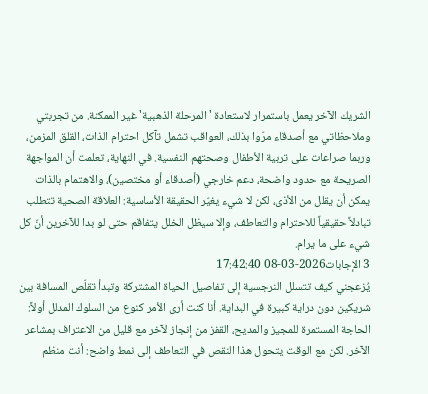الشريك الآخر يعمل باستمرار لاستعادة 'المرحلة الذهبية' غير الممكنة. من تجربتي وملاحظاتي مع أصدقاء مرّوا بذلك، العواقب تشمل تآكل احترام الذات، القلق المزمن، وربما صراعات على تربية الأطفال وصحتهم النفسية. في النهاية، تعلمت أن المواجهة الصريحة مع حدود واضحة، دعم خارجي (أصدقاء أو مختصين)، والاهتمام بالذات يمكن أن يقلل من الأذى، لكن لا شيء يغيّر الحقيقة الأساسية: العلاقة الصحية تتطلب تبادلاً حقيقياً للاحترام والتعاطف، وإلا سيظل الخلل يتفاقم حتى لو بدا للآخرين أنّ كل شيء على ما يرام.
3 الإجابات2026-03-08 17:42:40
يُزعجني كيف تتسلل النرجسية إلى تفاصيل الحياة المشتركة وتبدأ تقلّص المسافة بين شريكين دون دراية كبيرة في البداية. أنا كنت أرى الأمر كنوع من السلوك المدلل أولاً: الحاجة المستمرة للمجيز والمديح، القفز من إنجاز لآخر مع قليل من الاعتراف بمشاعر الآخر. لكن مع الوقت يتحول هذا النقص في التعاطف إلى نمط واضح: أنت منظم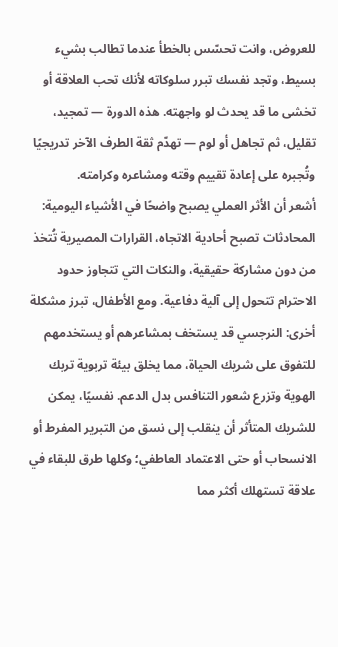للعروض، وانت تحسّس بالخطأ عندما تطالب بشيء بسيط، وتجد نفسك تبرر سلوكاته لأنك تحب العلاقة أو تخشى ما قد يحدث لو واجهته. هذه الدورة — تمجيد، تقليل، ثم تجاهل أو لوم — تهدّم ثقة الطرف الآخر تدريجيًا وتُجبره على إعادة تقييم وقته ومشاعره وكرامته.
أشعر أن الأثر العملي يصبح واضحًا في الأشياء اليومية: المحادثات تصبح أحادية الاتجاه، القرارات المصيرية تُتخذ من دون مشاركة حقيقية، والنكات التي تتجاوز حدود الاحترام تتحول إلى آلية دفاعية. ومع الأطفال، تبرز مشكلة أخرى: النرجسي قد يستخف بمشاعرهم أو يستخدمهم للتفوق على شريك الحياة، مما يخلق بيئة تربوية تربك الهوية وتزرع شعور التنافس بدل الدعم. نفسيًا، يمكن للشريك المتأثر أن ينقلب إلى نسق من التبرير المفرط أو الانسحاب أو حتى الاعتماد العاطفي؛ وكلها طرق للبقاء في علاقة تستهلك أكثر مما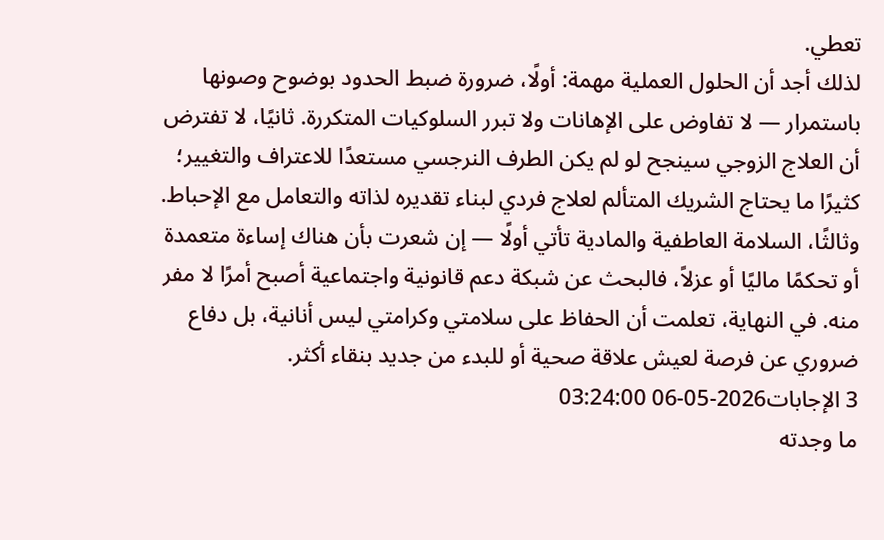تعطي.
لذلك أجد أن الحلول العملية مهمة: أولًا، ضرورة ضبط الحدود بوضوح وصونها باستمرار — لا تفاوض على الإهانات ولا تبرر السلوكيات المتكررة. ثانيًا، لا تفترض أن العلاج الزوجي سينجح لو لم يكن الطرف النرجسي مستعدًا للاعتراف والتغيير؛ كثيرًا ما يحتاج الشريك المتألم لعلاج فردي لبناء تقديره لذاته والتعامل مع الإحباط. وثالثًا، السلامة العاطفية والمادية تأتي أولًا — إن شعرت بأن هناك إساءة متعمدة أو تحكمًا ماليًا أو عزلاً، فالبحث عن شبكة دعم قانونية واجتماعية أصبح أمرًا لا مفر منه. في النهاية، تعلمت أن الحفاظ على سلامتي وكرامتي ليس أنانية، بل دفاع ضروري عن فرصة لعيش علاقة صحية أو للبدء من جديد بنقاء أكثر.
3 الإجابات2026-05-06 03:24:00
ما وجدته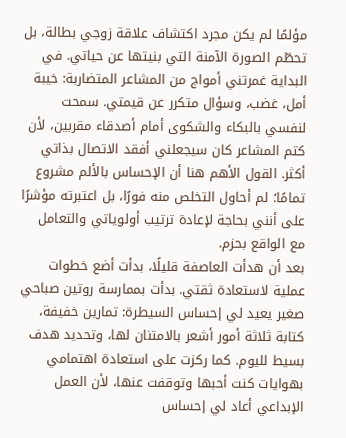مؤلمًا لم يكن مجرد اكتشاف علاقة زوجي بطالة، بل تحطّم الصورة الآمنة التي بنيتها عن حياتي. في البداية غمرتني أمواج من المشاعر المتضاربة: خيبة أمل، غضب، وسؤال متكرر عن قيمتي. سمحت لنفسي بالبكاء والشكوى أمام أصدقاء مقربين، لأن كتم المشاعر كان سيجعلني أفقد الاتصال بذاتي أكثر. القول الأهم هنا أن الإحساس بالألم مشروع تمامًا؛ لم أحاول التخلص منه فورًا، بل اعتبرته مؤشرًا على أنني بحاجة لإعادة ترتيب أولوياتي والتعامل مع الواقع بحزم.
بعد أن هدأت العاصفة قليلًا، بدأت أضع خطوات عملية لاستعادة ثقتي. بدأت بممارسة روتين صباحي صغير يعيد لي إحساس السيطرة: تمارين خفيفة، كتابة ثلاثة أمور أشعر بالامتنان لها، وتحديد هدف بسيط لليوم. كما ركزت على استعادة اهتمامي بهوايات كنت أحبها وتوقفت عنها، لأن العمل الإبداعي أعاد لي إحساس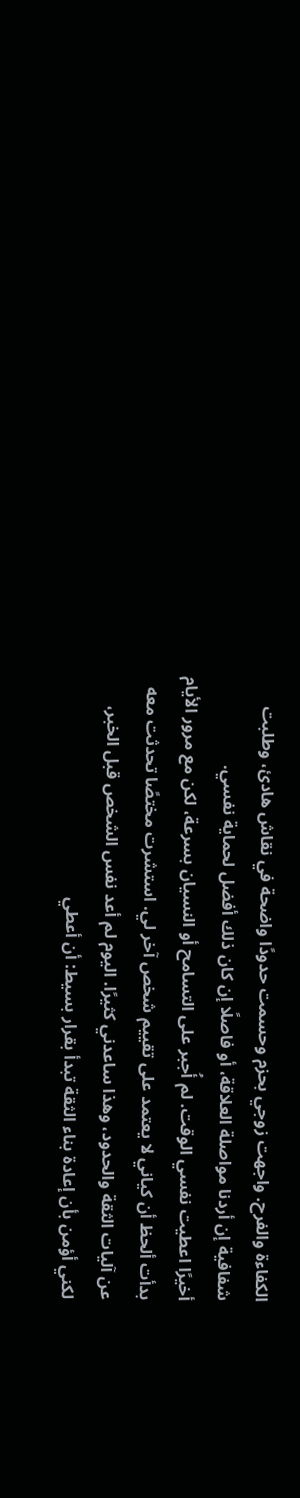الكفاءة والفرح. واجهت زوجي بحزم وحسمت حدودًا واضحة في نقاش هادئ، وطلبت شفافية إن أردنا مواصلة العلاقة، أو فاصلًا إن كان ذلك أفضل لحماية نفسي.
أخيرًا اعطيت نفسي الوقت. لم أُجبر على التسامح أو النسيان بسرعة، لكن مع مرور الأيام بدأت ألحظ أن كياني لا يعتمد على تقييم شخص آخر لي. استشرت مختصًا تحدثت معه عن آليات الثقة والحدود، وهذا ساعدني كثيرًا. اليوم لم أعد نفس الشخص قبل الخبر، لكني أؤمن بأن إعادة بناء الثقة تبدأ بقرار بسيط: أن أعطي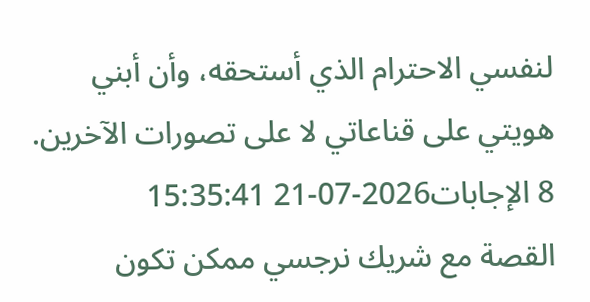لنفسي الاحترام الذي أستحقه، وأن أبني هويتي على قناعاتي لا على تصورات الآخرين.
8 الإجابات2026-07-21 15:35:41
القصة مع شريك نرجسي ممكن تكون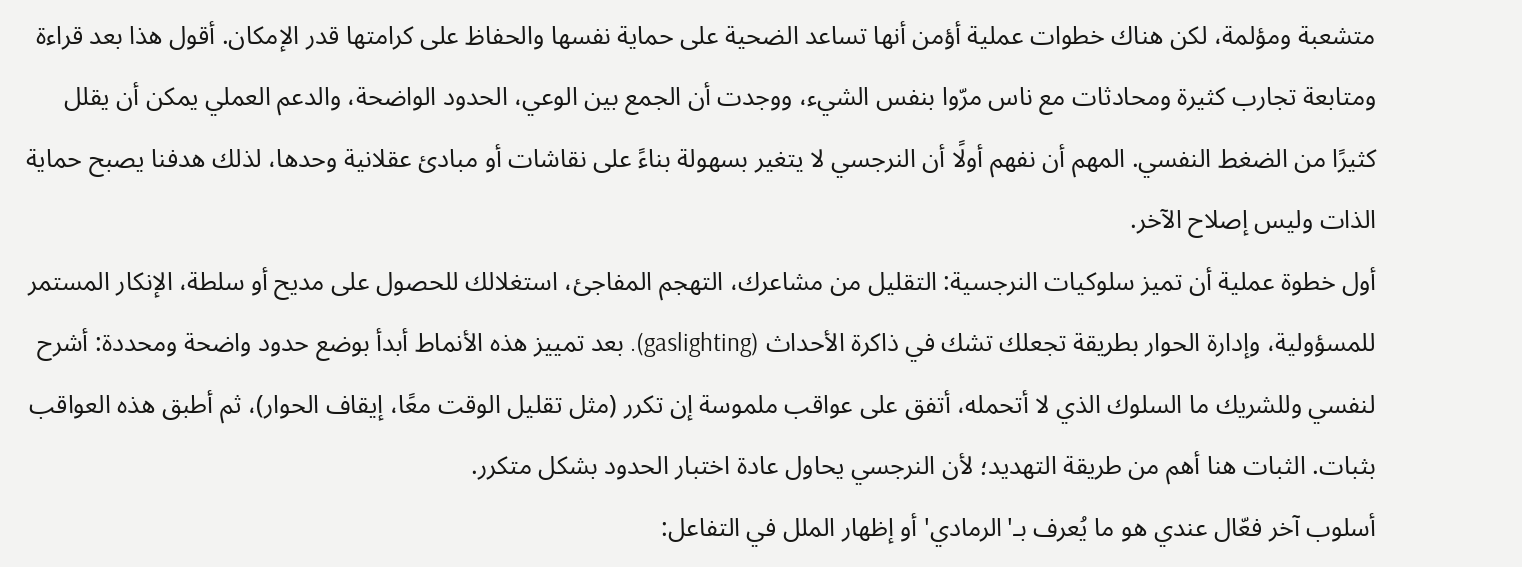متشعبة ومؤلمة، لكن هناك خطوات عملية أؤمن أنها تساعد الضحية على حماية نفسها والحفاظ على كرامتها قدر الإمكان. أقول هذا بعد قراءة ومتابعة تجارب كثيرة ومحادثات مع ناس مرّوا بنفس الشيء، ووجدت أن الجمع بين الوعي، الحدود الواضحة، والدعم العملي يمكن أن يقلل كثيرًا من الضغط النفسي. المهم أن نفهم أولًا أن النرجسي لا يتغير بسهولة بناءً على نقاشات أو مبادئ عقلانية وحدها، لذلك هدفنا يصبح حماية الذات وليس إصلاح الآخر.
أول خطوة عملية أن تميز سلوكيات النرجسية: التقليل من مشاعرك، التهجم المفاجئ، استغلالك للحصول على مديح أو سلطة، الإنكار المستمر للمسؤولية، وإدارة الحوار بطريقة تجعلك تشك في ذاكرة الأحداث (gaslighting). بعد تمييز هذه الأنماط أبدأ بوضع حدود واضحة ومحددة: أشرح لنفسي وللشريك ما السلوك الذي لا أتحمله، أتفق على عواقب ملموسة إن تكرر (مثل تقليل الوقت معًا، إيقاف الحوار)، ثم أطبق هذه العواقب بثبات. الثبات هنا أهم من طريقة التهديد؛ لأن النرجسي يحاول عادة اختبار الحدود بشكل متكرر.
أسلوب آخر فعّال عندي هو ما يُعرف بـ'الرمادي' أو إظهار الملل في التفاعل: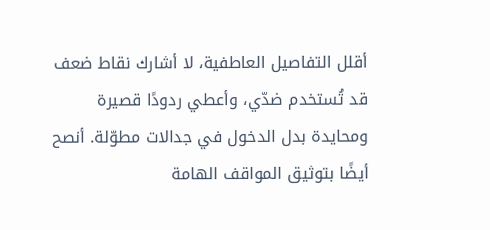أقلل التفاصيل العاطفية، لا أشارك نقاط ضعف قد تُستخدم ضدّي، وأعطي ردودًا قصيرة ومحايدة بدل الدخول في جدالات مطوّلة. أنصح أيضًا بتوثيق المواقف الهامة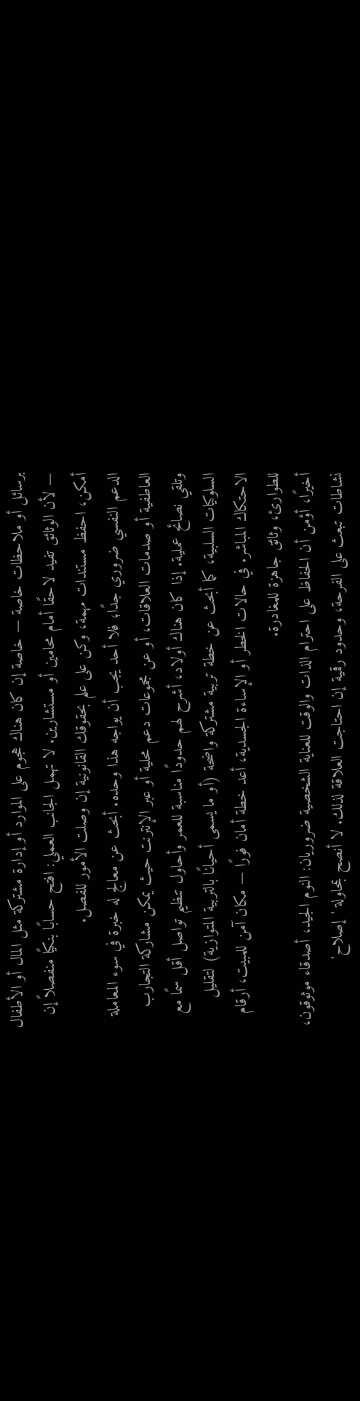برسائل أو ملاحظات خاصة — خاصة إن كان هناك هجوم على الموارد أو إدارة مشتركة مثل المال أو الأطفال — لأن الوثائق تفيد لاحقًا أمام محامين أو مستشارين. لا تهمل الجانب العملي: افتح حسابًا بنكيًا منفصلاً إن أمكن، احفظ مستندات مهمة، وكن على علم بحقوقك القانونية إن وصلت الأمور للفصل.
الدعم النفسي ضروري جدًا؛ فلا أحد يجب أن يواجه هذا وحده. أبحث عن معالج له خبرة في سوء المعاملة العاطفية أو صدمات العلاقات، أو عن مجموعات دعم محلية أو عبر الإنترنت حيث يمكن مشاركة التجارب وتلقي نصائح عملية. إذا كان هناك أولاد، أشرح لهم حدودًا مناسبة للعمر وأحاول تنظيم تواصل أقل سمًا مع السلوكيات السلبية، كما أبحث عن خطة تربية مشتركة واضحة (أو ما يسمى أحيانًا بالتربية المتوازية) لتقليل الاحتكاك المباشر. في حالات الخطر أو الإساءة الجسدية، أعد خطة أمان فورًا — مكان آمن للمبيت، أرقام للطوارئ، وثائق جاهزة للمغادرة.
أخيرًا، أؤمن أن الحفاظ على احترام الذات والوقت للعناية الشخصية ضروريان: النوم الجيد، أصدقاء موثوقون، نشاطات تبعث على الفرحة، وحدود رقمية إن احتاجت العلاقة لذلك. لا أنصح بمحاولة 'إصلاح'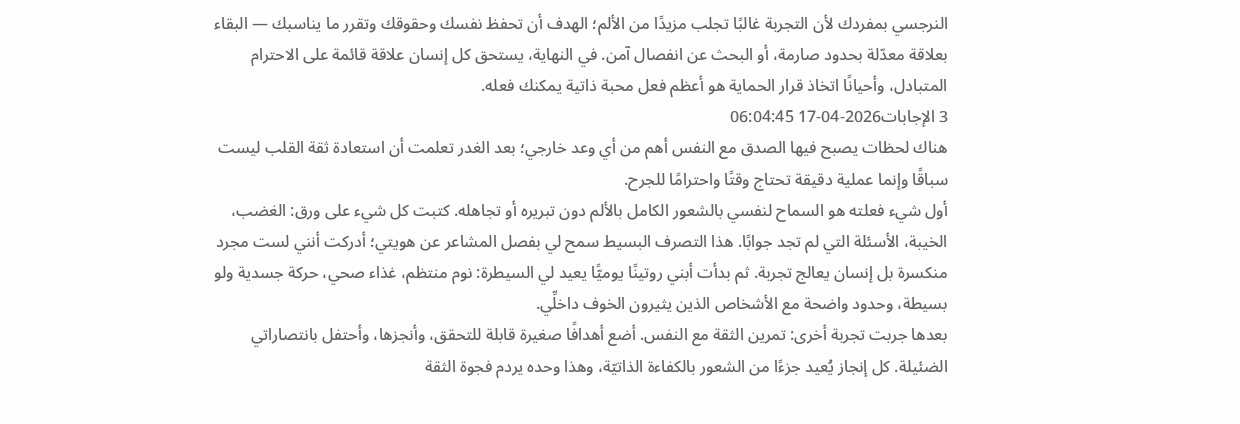النرجسي بمفردك لأن التجربة غالبًا تجلب مزيدًا من الألم؛ الهدف أن تحفظ نفسك وحقوقك وتقرر ما يناسبك — البقاء بعلاقة معدّلة بحدود صارمة، أو البحث عن انفصال آمن. في النهاية، يستحق كل إنسان علاقة قائمة على الاحترام المتبادل، وأحيانًا اتخاذ قرار الحماية هو أعظم فعل محبة ذاتية يمكنك فعله.
3 الإجابات2026-04-17 06:04:45
هناك لحظات يصبح فيها الصدق مع النفس أهم من أي وعد خارجي؛ بعد الغدر تعلمت أن استعادة ثقة القلب ليست سباقًا وإنما عملية دقيقة تحتاج وقتًا واحترامًا للجرح.
أول شيء فعلته هو السماح لنفسي بالشعور الكامل بالألم دون تبريره أو تجاهله. كتبت كل شيء على ورق: الغضب، الخيبة، الأسئلة التي لم تجد جوابًا. هذا التصرف البسيط سمح لي بفصل المشاعر عن هويتي؛ أدركت أنني لست مجرد منكسرة بل إنسان يعالج تجربة. ثم بدأت أبني روتينًا يوميًّا يعيد لي السيطرة: نوم منتظم، غذاء صحي، حركة جسدية ولو بسيطة، وحدود واضحة مع الأشخاص الذين يثيرون الخوف داخلِّي.
بعدها جربت تجربة أخرى: تمرين الثقة مع النفس. أضع أهدافًا صغيرة قابلة للتحقق، وأنجزها، وأحتفل بانتصاراتي الضئيلة. كل إنجاز يُعيد جزءًا من الشعور بالكفاءة الذاتيّة، وهذا وحده يردم فجوة الثقة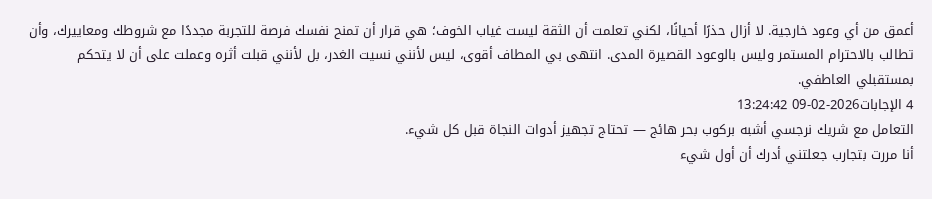أعمق من أي وعود خارجية. لا أزال حذرًا أحيانًا، لكني تعلمت أن الثقة ليست غياب الخوف؛ هي قرار أن تمنح نفسك فرصة للتجربة مجددًا مع شروطك ومعاييرك، وأن تطالب بالاحترام المستمر وليس بالوعود القصيرة المدى. انتهى بي المطاف أقوى، ليس لأنني نسيت الغدر، بل لأنني قبلت أثره وعملت على أن لا يتحكم بمستقبلي العاطفي.
4 الإجابات2026-02-09 13:24:42
التعامل مع شريك نرجسي أشبه بركوب بحر هائج — تحتاج تجهيز أدوات النجاة قبل كل شيء.
أنا مررت بتجارب جعلتني أدرك أن أول شيء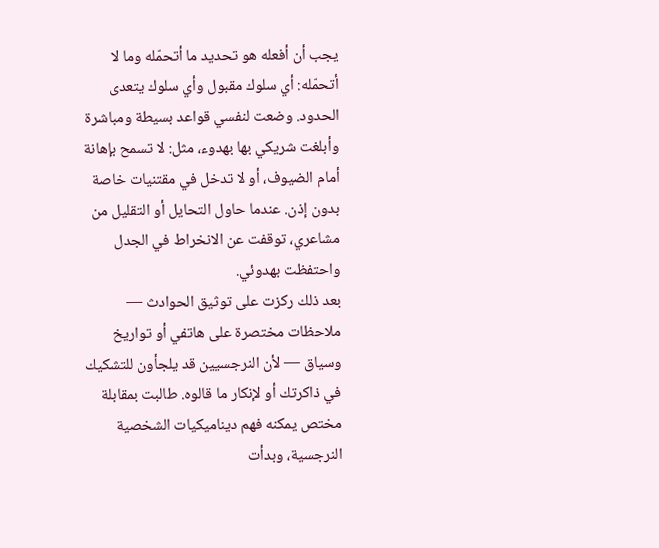يجب أن أفعله هو تحديد ما أتحمّله وما لا أتحمّله: أي سلوك مقبول وأي سلوك يتعدى الحدود. وضعت لنفسي قواعد بسيطة ومباشرة وأبلغت شريكي بها بهدوء، مثل: لا تسمح بإهانة أمام الضيوف، أو لا تدخل في مقتنيات خاصة بدون إذن. عندما حاول التحايل أو التقليل من مشاعري، توقفت عن الانخراط في الجدل واحتفظت بهدوئي.
بعد ذلك ركزت على توثيق الحوادث — ملاحظات مختصرة على هاتفي أو تواريخ وسياق — لأن النرجسيين قد يلجأون للتشكيك في ذاكرتك أو لإنكار ما قالوه. طالبت بمقابلة مختص يمكنه فهم ديناميكيات الشخصية النرجسية، وبدأت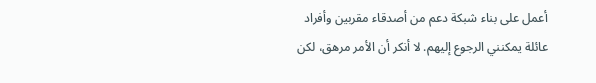أعمل على بناء شبكة دعم من أصدقاء مقربين وأفراد عائلة يمكنني الرجوع إليهم. لا أنكر أن الأمر مرهق، لكن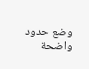وضع حدود واضحة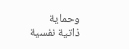وحماية ذاتية نفسية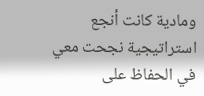ومادية كانت أنجع استراتيجية نجحت معي في الحفاظ على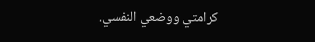كرامتي ووضعي النفسي.